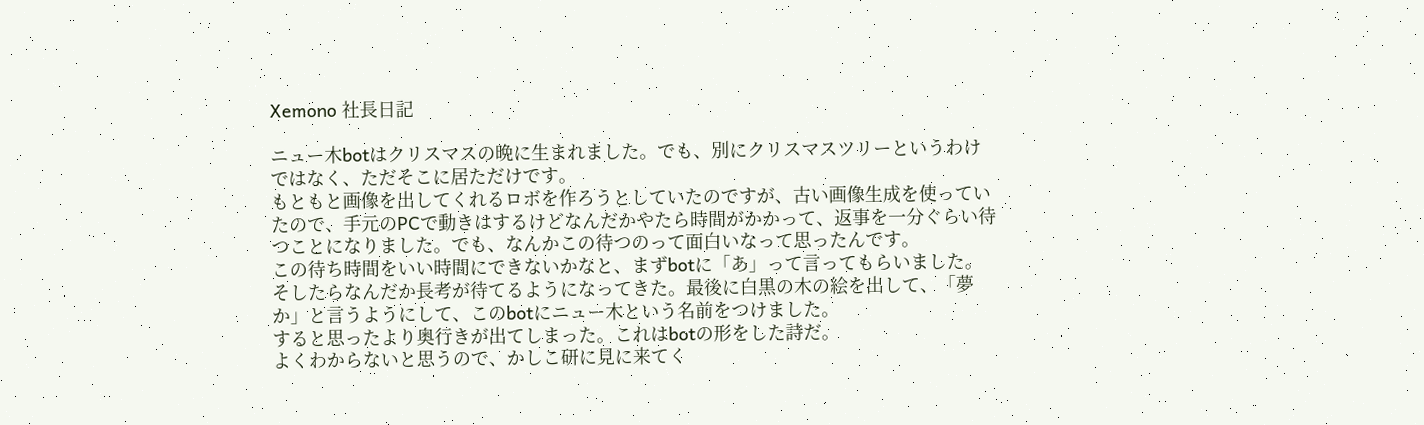Xemono 社長日記

ニュー木botはクリスマスの晩に生まれました。でも、別にクリスマスツリーというわけではなく、ただそこに居ただけです。
もともと画像を出してくれるロボを作ろうとしていたのですが、古い画像生成を使っていたので、手元のPCで動きはするけどなんだかやたら時間がかかって、返事を一分ぐらい待つことになりました。でも、なんかこの待つのって面白いなって思ったんです。
この待ち時間をいい時間にできないかなと、まずbotに「あ」って言ってもらいました。そしたらなんだか長考が待てるようになってきた。最後に白黒の木の絵を出して、「夢か」と言うようにして、このbotにニュー木という名前をつけました。
すると思ったより奥行きが出てしまった。これはbotの形をした詩だ。
よくわからないと思うので、かしこ研に見に来てく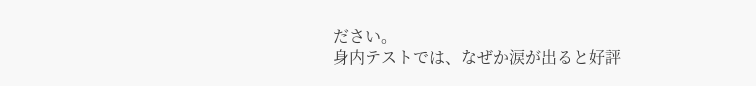ださい。
身内テストでは、なぜか涙が出ると好評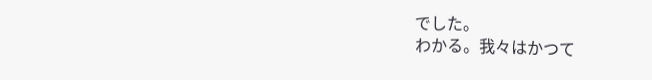でした。
わかる。我々はかつて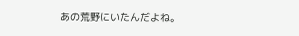あの荒野にいたんだよね。